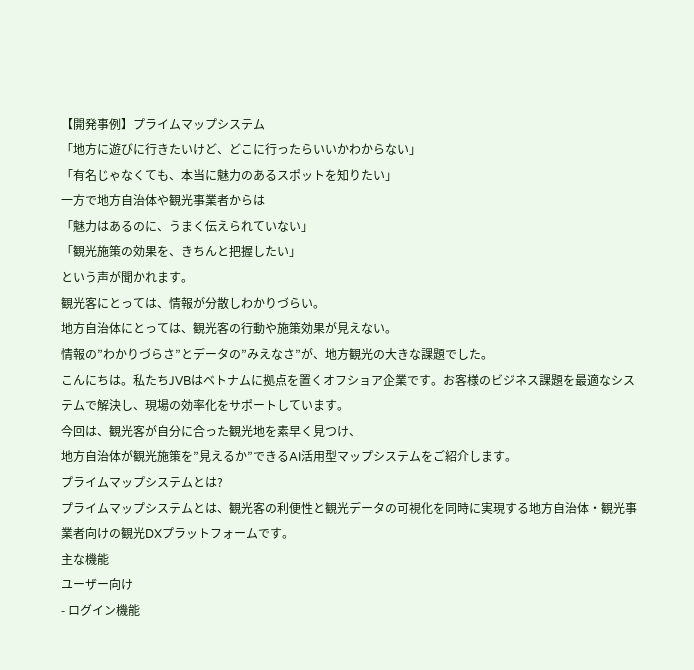【開発事例】プライムマップシステム
「地方に遊びに行きたいけど、どこに行ったらいいかわからない」
「有名じゃなくても、本当に魅力のあるスポットを知りたい」
一方で地方自治体や観光事業者からは
「魅力はあるのに、うまく伝えられていない」
「観光施策の効果を、きちんと把握したい」
という声が聞かれます。
観光客にとっては、情報が分散しわかりづらい。
地方自治体にとっては、観光客の行動や施策効果が見えない。
情報の”わかりづらさ”とデータの”みえなさ”が、地方観光の大きな課題でした。
こんにちは。私たちJVBはベトナムに拠点を置くオフショア企業です。お客様のビジネス課題を最適なシステムで解決し、現場の効率化をサポートしています。
今回は、観光客が自分に合った観光地を素早く見つけ、
地方自治体が観光施策を”見えるか”できるAI活用型マップシステムをご紹介します。
プライムマップシステムとは?
プライムマップシステムとは、観光客の利便性と観光データの可視化を同時に実現する地方自治体・観光事業者向けの観光DXプラットフォームです。
主な機能
ユーザー向け
- ログイン機能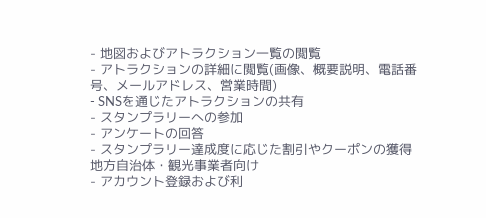- 地図およびアトラクション一覧の閲覧
- アトラクションの詳細に閲覧(画像、概要説明、電話番号、メールアドレス、営業時間)
- SNSを通じたアトラクションの共有
- スタンプラリーへの参加
- アンケートの回答
- スタンプラリー達成度に応じた割引やクーポンの獲得
地方自治体・観光事業者向け
- アカウント登録および利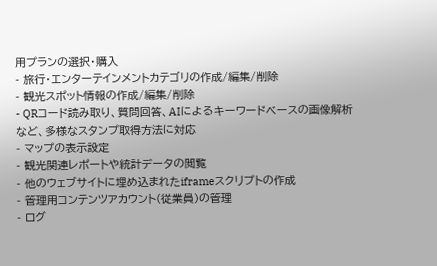用プランの選択・購入
- 旅行・エンターテインメントカテゴリの作成/編集/削除
- 観光スポット情報の作成/編集/削除
- QRコード読み取り、質問回答、AIによるキーワードベースの画像解析など、多様なスタンプ取得方法に対応
- マップの表示設定
- 観光関連レポートや統計データの閲覧
- 他のウェブサイトに埋め込まれたiframeスクリプトの作成
- 管理用コンテンツアカウント(従業員)の管理
- ログ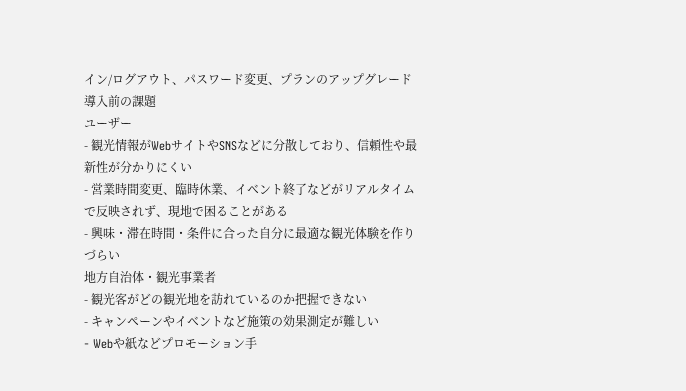イン/ログアウト、パスワード変更、プランのアップグレード
導入前の課題
ユーザー
- 観光情報がWebサイトやSNSなどに分散しており、信頼性や最新性が分かりにくい
- 営業時間変更、臨時休業、イベント終了などがリアルタイムで反映されず、現地で困ることがある
- 興味・滞在時間・条件に合った自分に最適な観光体験を作りづらい
地方自治体・観光事業者
- 観光客がどの観光地を訪れているのか把握できない
- キャンペーンやイベントなど施策の効果測定が難しい
- Webや紙などプロモーション手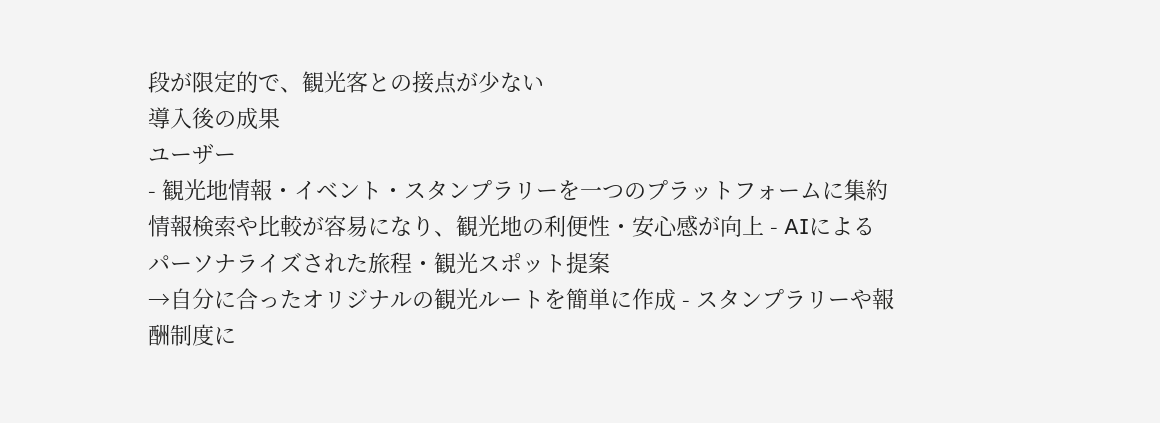段が限定的で、観光客との接点が少ない
導入後の成果
ユーザー
- 観光地情報・イベント・スタンプラリーを一つのプラットフォームに集約
情報検索や比較が容易になり、観光地の利便性・安心感が向上 - AIによるパーソナライズされた旅程・観光スポット提案
→自分に合ったオリジナルの観光ルートを簡単に作成 - スタンプラリーや報酬制度に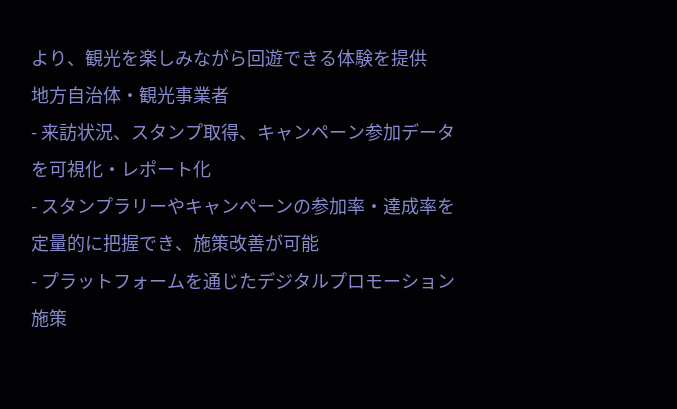より、観光を楽しみながら回遊できる体験を提供
地方自治体・観光事業者
- 来訪状況、スタンプ取得、キャンペーン参加データを可視化・レポート化
- スタンプラリーやキャンペーンの参加率・達成率を定量的に把握でき、施策改善が可能
- プラットフォームを通じたデジタルプロモーション施策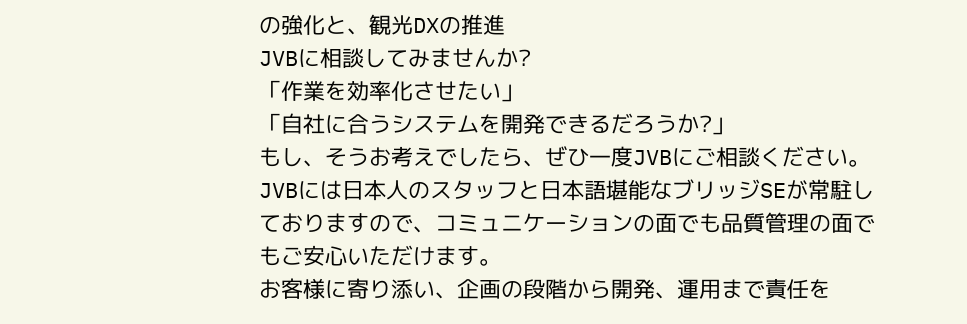の強化と、観光DXの推進
JVBに相談してみませんか?
「作業を効率化させたい」
「自社に合うシステムを開発できるだろうか?」
もし、そうお考えでしたら、ぜひ一度JVBにご相談ください。
JVBには日本人のスタッフと日本語堪能なブリッジSEが常駐しておりますので、コミュニケーションの面でも品質管理の面でもご安心いただけます。
お客様に寄り添い、企画の段階から開発、運用まで責任を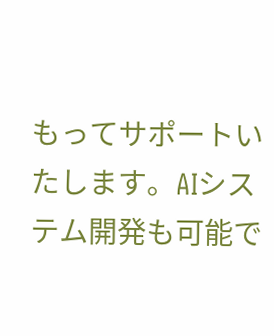もってサポートいたします。AIシステム開発も可能で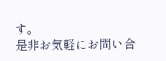す。
是非お気軽にお問い合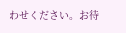わせください。お待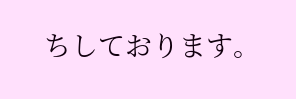ちしております。